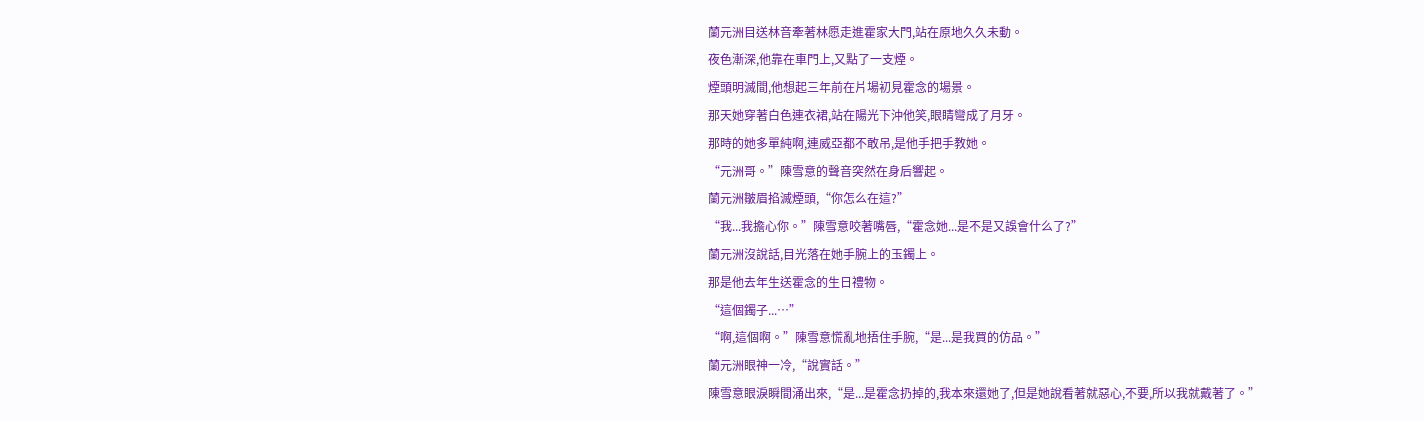蘭元洲目送林音牽著林愿走進霍家大門,站在原地久久未動。
夜色漸深,他靠在車門上,又點了一支煙。
煙頭明滅間,他想起三年前在片場初見霍念的場景。
那天她穿著白色連衣裙,站在陽光下沖他笑,眼睛彎成了月牙。
那時的她多單純啊,連威亞都不敢吊,是他手把手教她。
“元洲哥。”陳雪意的聲音突然在身后響起。
蘭元洲皺眉掐滅煙頭,“你怎么在這?”
“我...我擔心你。”陳雪意咬著嘴唇,“霍念她...是不是又誤會什么了?”
蘭元洲沒說話,目光落在她手腕上的玉鐲上。
那是他去年生送霍念的生日禮物。
“這個鐲子...…”
“啊,這個啊。”陳雪意慌亂地捂住手腕,“是...是我買的仿品。”
蘭元洲眼神一冷,“說實話。”
陳雪意眼淚瞬間涌出來,“是...是霍念扔掉的,我本來還她了,但是她說看著就惡心,不要,所以我就戴著了。”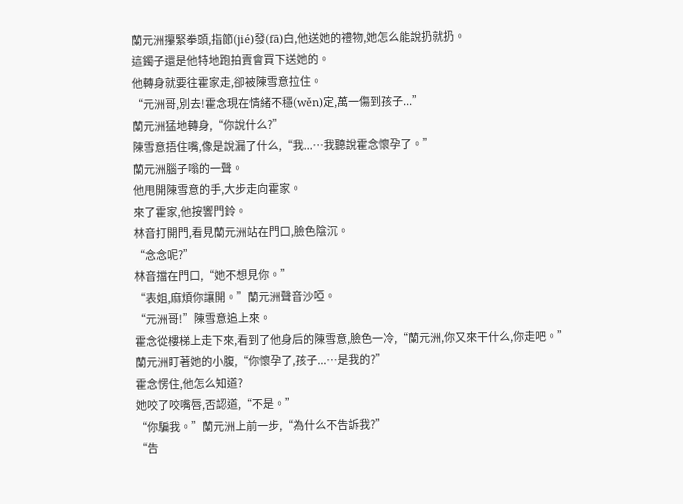蘭元洲攥緊拳頭,指節(jié)發(fā)白,他送她的禮物,她怎么能說扔就扔。
這鐲子還是他特地跑拍賣會買下送她的。
他轉身就要往霍家走,卻被陳雪意拉住。
“元洲哥,別去!霍念現在情緒不穩(wěn)定,萬一傷到孩子...”
蘭元洲猛地轉身,“你說什么?”
陳雪意捂住嘴,像是說漏了什么,“我...…我聽說霍念懷孕了。”
蘭元洲腦子嗡的一聲。
他甩開陳雪意的手,大步走向霍家。
來了霍家,他按響門鈴。
林音打開門,看見蘭元洲站在門口,臉色陰沉。
“念念呢?”
林音擋在門口,“她不想見你。”
“表姐,麻煩你讓開。”蘭元洲聲音沙啞。
“元洲哥!”陳雪意追上來。
霍念從樓梯上走下來,看到了他身后的陳雪意,臉色一冷,“蘭元洲,你又來干什么,你走吧。”
蘭元洲盯著她的小腹,“你懷孕了,孩子...…是我的?”
霍念愣住,他怎么知道?
她咬了咬嘴唇,否認道,“不是。”
“你騙我。”蘭元洲上前一步,“為什么不告訴我?”
“告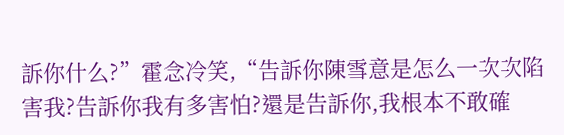訴你什么?”霍念冷笑,“告訴你陳雪意是怎么一次次陷害我?告訴你我有多害怕?還是告訴你,我根本不敢確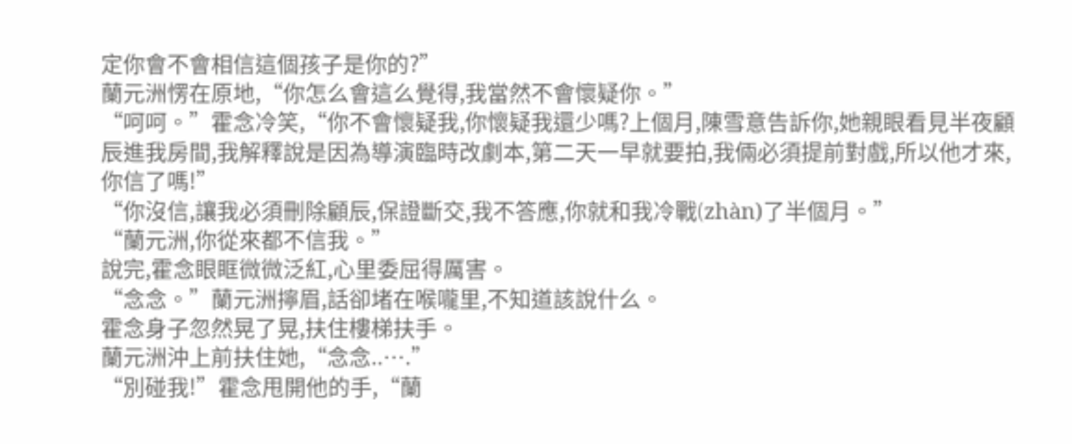定你會不會相信這個孩子是你的?”
蘭元洲愣在原地,“你怎么會這么覺得,我當然不會懷疑你。”
“呵呵。”霍念冷笑,“你不會懷疑我,你懷疑我還少嗎?上個月,陳雪意告訴你,她親眼看見半夜顧辰進我房間,我解釋說是因為導演臨時改劇本,第二天一早就要拍,我倆必須提前對戲,所以他才來,你信了嗎!”
“你沒信,讓我必須刪除顧辰,保證斷交,我不答應,你就和我冷戰(zhàn)了半個月。”
“蘭元洲,你從來都不信我。”
說完,霍念眼眶微微泛紅,心里委屈得厲害。
“念念。”蘭元洲擰眉,話卻堵在喉嚨里,不知道該說什么。
霍念身子忽然晃了晃,扶住樓梯扶手。
蘭元洲沖上前扶住她,“念念..….”
“別碰我!”霍念甩開他的手,“蘭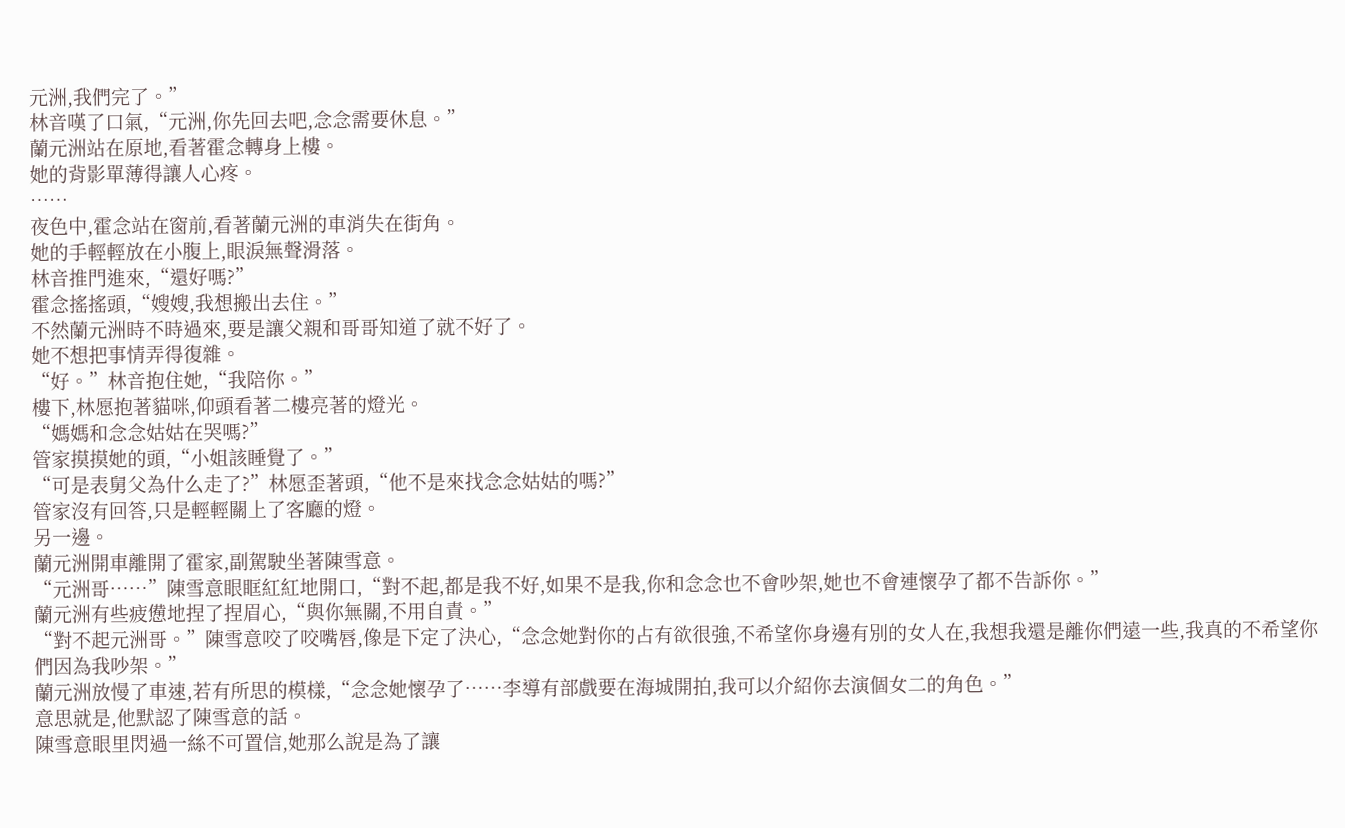元洲,我們完了。”
林音嘆了口氣,“元洲,你先回去吧,念念需要休息。”
蘭元洲站在原地,看著霍念轉身上樓。
她的背影單薄得讓人心疼。
……
夜色中,霍念站在窗前,看著蘭元洲的車消失在街角。
她的手輕輕放在小腹上,眼淚無聲滑落。
林音推門進來,“還好嗎?”
霍念搖搖頭,“嫂嫂,我想搬出去住。”
不然蘭元洲時不時過來,要是讓父親和哥哥知道了就不好了。
她不想把事情弄得復雜。
“好。”林音抱住她,“我陪你。”
樓下,林愿抱著貓咪,仰頭看著二樓亮著的燈光。
“媽媽和念念姑姑在哭嗎?”
管家摸摸她的頭,“小姐該睡覺了。”
“可是表舅父為什么走了?”林愿歪著頭,“他不是來找念念姑姑的嗎?”
管家沒有回答,只是輕輕關上了客廳的燈。
另一邊。
蘭元洲開車離開了霍家,副駕駛坐著陳雪意。
“元洲哥……”陳雪意眼眶紅紅地開口,“對不起,都是我不好,如果不是我,你和念念也不會吵架,她也不會連懷孕了都不告訴你。”
蘭元洲有些疲憊地捏了捏眉心,“與你無關,不用自責。”
“對不起元洲哥。”陳雪意咬了咬嘴唇,像是下定了決心,“念念她對你的占有欲很強,不希望你身邊有別的女人在,我想我還是離你們遠一些,我真的不希望你們因為我吵架。”
蘭元洲放慢了車速,若有所思的模樣,“念念她懷孕了……李導有部戲要在海城開拍,我可以介紹你去演個女二的角色。”
意思就是,他默認了陳雪意的話。
陳雪意眼里閃過一絲不可置信,她那么說是為了讓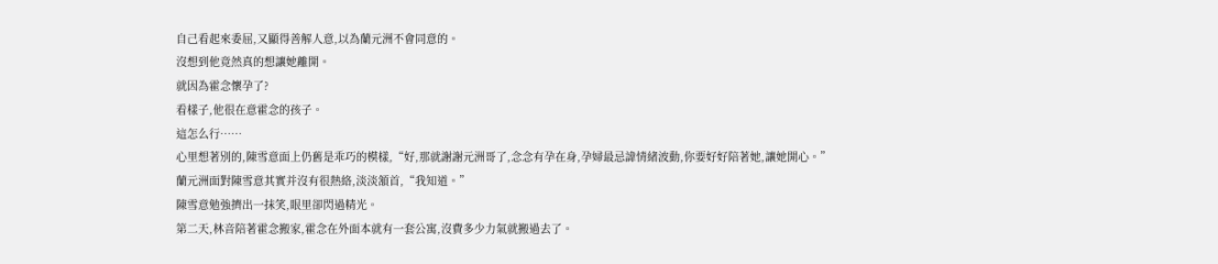自己看起來委屈,又顯得善解人意,以為蘭元洲不會同意的。
沒想到他竟然真的想讓她離開。
就因為霍念懷孕了?
看樣子,他很在意霍念的孩子。
這怎么行……
心里想著別的,陳雪意面上仍舊是乖巧的模樣,“好,那就謝謝元洲哥了,念念有孕在身,孕婦最忌諱情緒波動,你要好好陪著她,讓她開心。”
蘭元洲面對陳雪意其實并沒有很熱絡,淡淡頷首,“我知道。”
陳雪意勉強擠出一抹笑,眼里卻閃過精光。
第二天,林音陪著霍念搬家,霍念在外面本就有一套公寓,沒費多少力氣就搬過去了。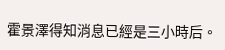霍景澤得知消息已經是三小時后。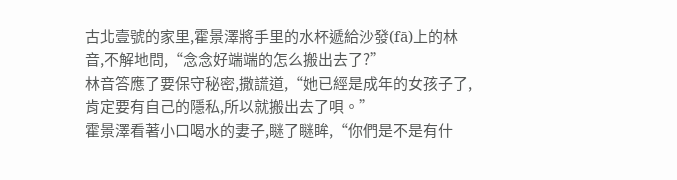古北壹號的家里,霍景澤將手里的水杯遞給沙發(fā)上的林音,不解地問,“念念好端端的怎么搬出去了?”
林音答應了要保守秘密,撒謊道,“她已經是成年的女孩子了,肯定要有自己的隱私,所以就搬出去了唄。”
霍景澤看著小口喝水的妻子,瞇了瞇眸,“你們是不是有什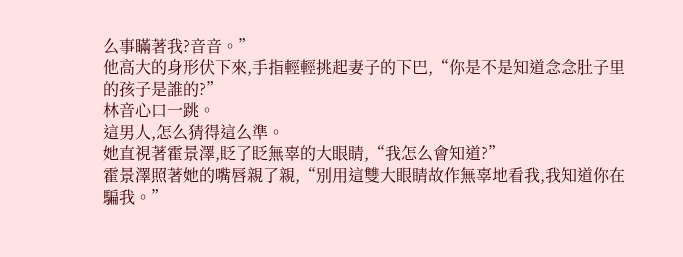么事瞞著我?音音。”
他高大的身形伏下來,手指輕輕挑起妻子的下巴,“你是不是知道念念肚子里的孩子是誰的?”
林音心口一跳。
這男人,怎么猜得這么準。
她直視著霍景澤,眨了眨無辜的大眼睛,“我怎么會知道?”
霍景澤照著她的嘴唇親了親,“別用這雙大眼睛故作無辜地看我,我知道你在騙我。”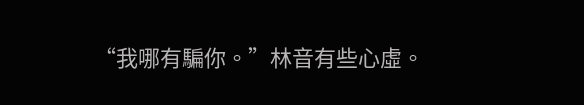“我哪有騙你。”林音有些心虛。